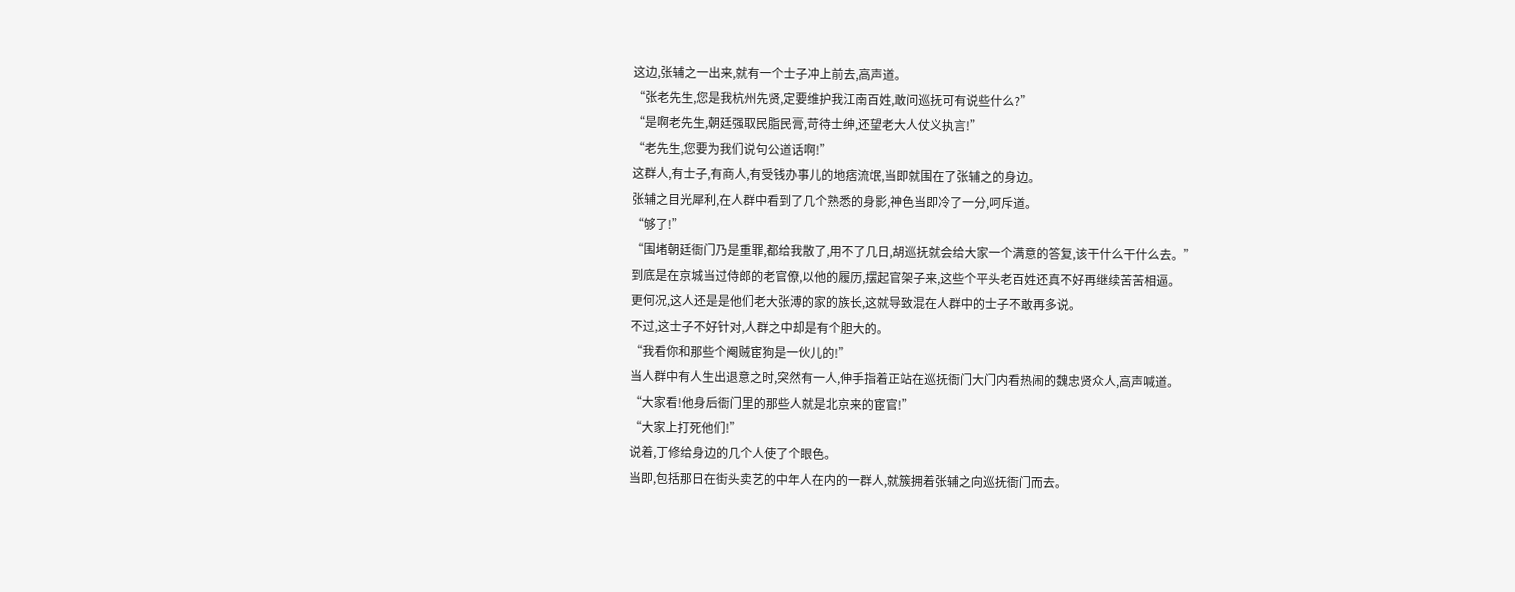这边,张辅之一出来,就有一个士子冲上前去,高声道。
“张老先生,您是我杭州先贤,定要维护我江南百姓,敢问巡抚可有说些什么?”
“是啊老先生,朝廷强取民脂民膏,苛待士绅,还望老大人仗义执言!”
“老先生,您要为我们说句公道话啊!”
这群人,有士子,有商人,有受钱办事儿的地痞流氓,当即就围在了张辅之的身边。
张辅之目光犀利,在人群中看到了几个熟悉的身影,神色当即冷了一分,呵斥道。
“够了!”
“围堵朝廷衙门乃是重罪,都给我散了,用不了几日,胡巡抚就会给大家一个满意的答复,该干什么干什么去。”
到底是在京城当过侍郎的老官僚,以他的履历,摆起官架子来,这些个平头老百姓还真不好再继续苦苦相逼。
更何况,这人还是是他们老大张溥的家的族长,这就导致混在人群中的士子不敢再多说。
不过,这士子不好针对,人群之中却是有个胆大的。
“我看你和那些个阉贼宦狗是一伙儿的!”
当人群中有人生出退意之时,突然有一人,伸手指着正站在巡抚衙门大门内看热闹的魏忠贤众人,高声喊道。
“大家看!他身后衙门里的那些人就是北京来的宦官!”
“大家上打死他们!”
说着,丁修给身边的几个人使了个眼色。
当即,包括那日在街头卖艺的中年人在内的一群人,就簇拥着张辅之向巡抚衙门而去。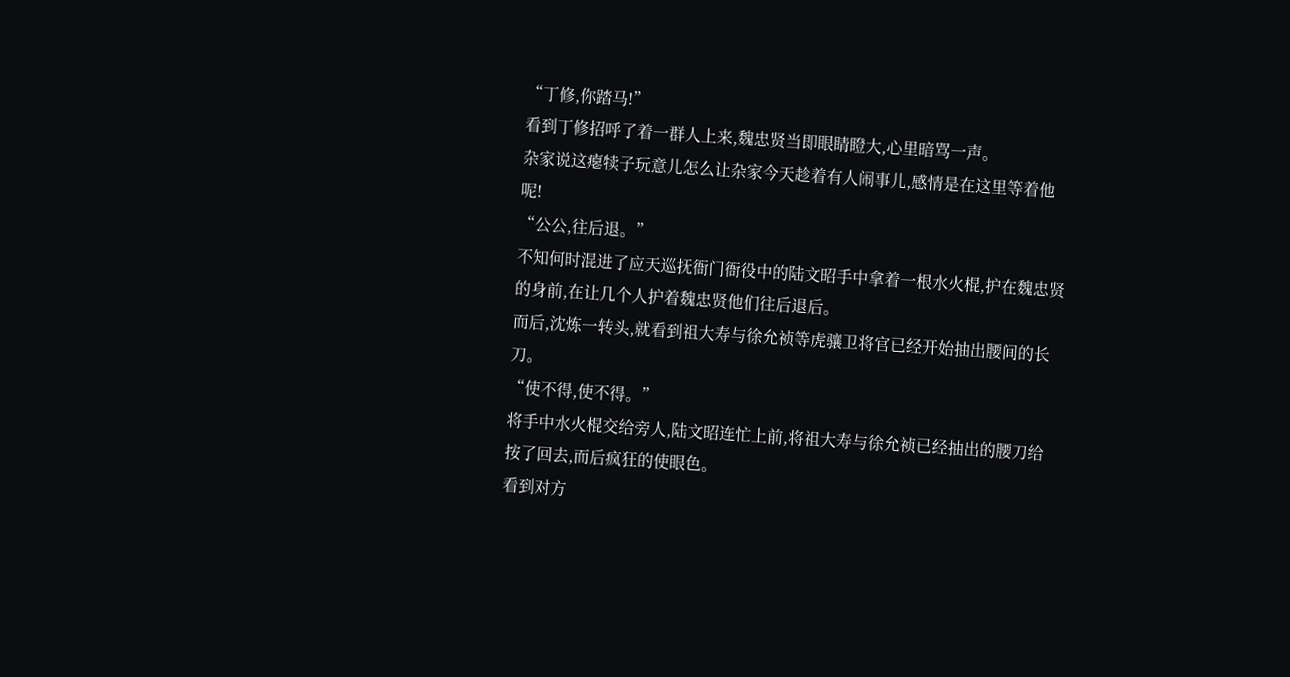“丁修,你踏马!”
看到丁修招呼了着一群人上来,魏忠贤当即眼睛瞪大,心里暗骂一声。
杂家说这瘪犊子玩意儿怎么让杂家今天趁着有人闹事儿,感情是在这里等着他呢!
“公公,往后退。”
不知何时混进了应天巡抚衙门衙役中的陆文昭手中拿着一根水火棍,护在魏忠贤的身前,在让几个人护着魏忠贤他们往后退后。
而后,沈炼一转头,就看到祖大寿与徐允祯等虎骧卫将官已经开始抽出腰间的长刀。
“使不得,使不得。”
将手中水火棍交给旁人,陆文昭连忙上前,将祖大寿与徐允祯已经抽出的腰刀给按了回去,而后疯狂的使眼色。
看到对方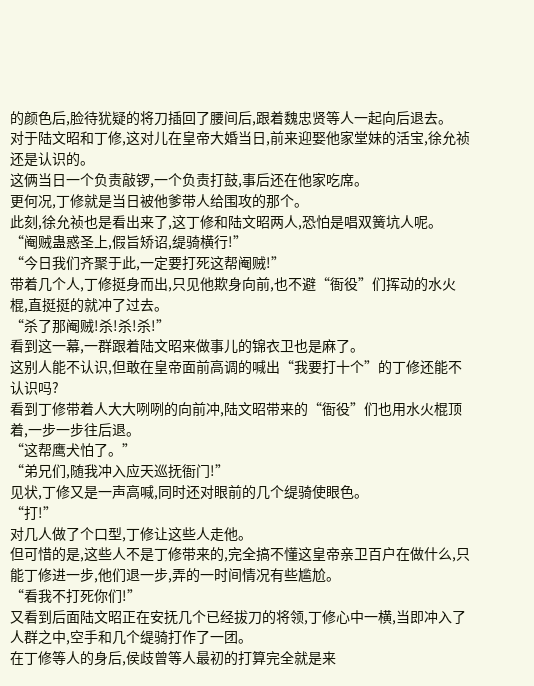的颜色后,脸待犹疑的将刀插回了腰间后,跟着魏忠贤等人一起向后退去。
对于陆文昭和丁修,这对儿在皇帝大婚当日,前来迎娶他家堂妹的活宝,徐允祯还是认识的。
这俩当日一个负责敲锣,一个负责打鼓,事后还在他家吃席。
更何况,丁修就是当日被他爹带人给围攻的那个。
此刻,徐允祯也是看出来了,这丁修和陆文昭两人,恐怕是唱双簧坑人呢。
“阉贼蛊惑圣上,假旨矫诏,缇骑横行!”
“今日我们齐聚于此,一定要打死这帮阉贼!”
带着几个人,丁修挺身而出,只见他欺身向前,也不避“衙役”们挥动的水火棍,直挺挺的就冲了过去。
“杀了那阉贼!杀!杀!杀!”
看到这一幕,一群跟着陆文昭来做事儿的锦衣卫也是麻了。
这别人能不认识,但敢在皇帝面前高调的喊出“我要打十个”的丁修还能不认识吗?
看到丁修带着人大大咧咧的向前冲,陆文昭带来的“衙役”们也用水火棍顶着,一步一步往后退。
“这帮鹰犬怕了。”
“弟兄们,随我冲入应天巡抚衙门!”
见状,丁修又是一声高喊,同时还对眼前的几个缇骑使眼色。
“打!”
对几人做了个口型,丁修让这些人走他。
但可惜的是,这些人不是丁修带来的,完全搞不懂这皇帝亲卫百户在做什么,只能丁修进一步,他们退一步,弄的一时间情况有些尴尬。
“看我不打死你们!”
又看到后面陆文昭正在安抚几个已经拔刀的将领,丁修心中一横,当即冲入了人群之中,空手和几个缇骑打作了一团。
在丁修等人的身后,侯歧曾等人最初的打算完全就是来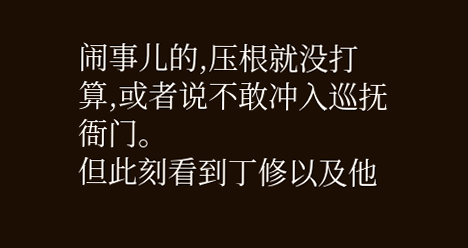闹事儿的,压根就没打算,或者说不敢冲入巡抚衙门。
但此刻看到丁修以及他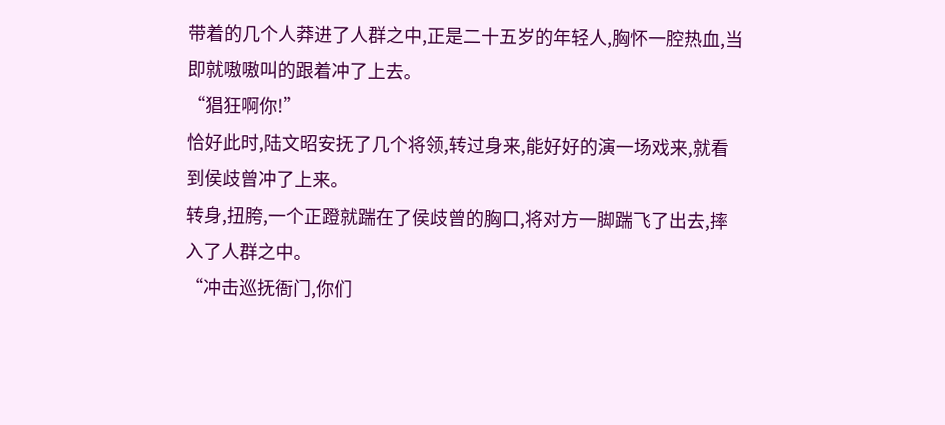带着的几个人莽进了人群之中,正是二十五岁的年轻人,胸怀一腔热血,当即就嗷嗷叫的跟着冲了上去。
“猖狂啊你!”
恰好此时,陆文昭安抚了几个将领,转过身来,能好好的演一场戏来,就看到侯歧曾冲了上来。
转身,扭胯,一个正蹬就踹在了侯歧曾的胸口,将对方一脚踹飞了出去,摔入了人群之中。
“冲击巡抚衙门,你们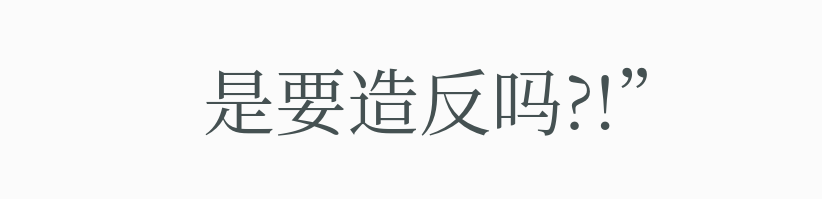是要造反吗?!”